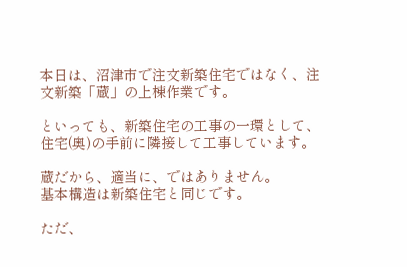本日は、沼津市で注文新築住宅ではなく、注文新築「蔵」の上棟作業です。

といっても、新築住宅の工事の一環として、住宅(奥)の手前に隣接して工事しています。

蔵だから、適当に、ではありません。
基本構造は新築住宅と同じです。

ただ、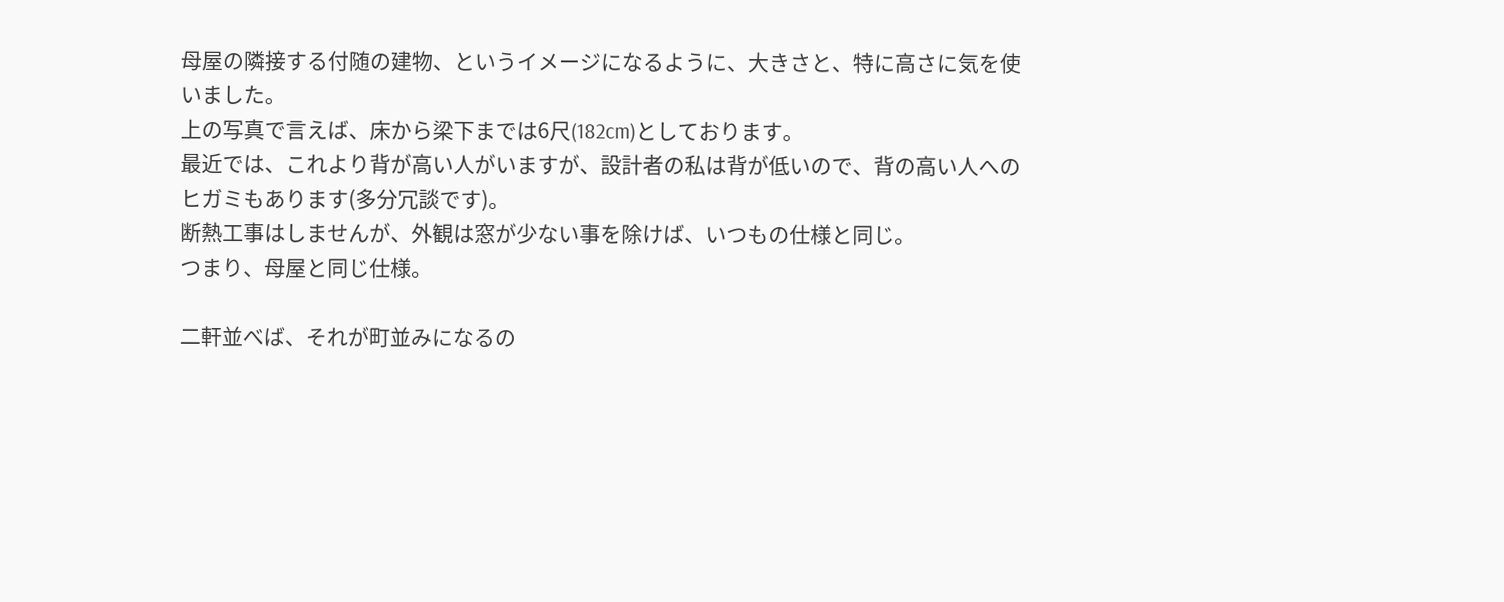母屋の隣接する付随の建物、というイメージになるように、大きさと、特に高さに気を使いました。
上の写真で言えば、床から梁下までは6尺(182cm)としております。
最近では、これより背が高い人がいますが、設計者の私は背が低いので、背の高い人へのヒガミもあります(多分冗談です)。
断熱工事はしませんが、外観は窓が少ない事を除けば、いつもの仕様と同じ。
つまり、母屋と同じ仕様。

二軒並べば、それが町並みになるの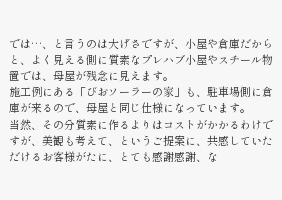では…、と言うのは大げさですが、小屋や倉庫だからと、よく見える側に質素なプレハブ小屋やスチール物置では、母屋が残念に見えます。
施工例にある「びおソーラーの家」も、駐車場側に倉庫が来るので、母屋と同じ仕様になっています。
当然、その分質素に作るよりはコストがかかるわけですが、美観も考えて、というご提案に、共感していただけるお客様がたに、とても感謝感謝、な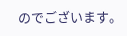のでございます。